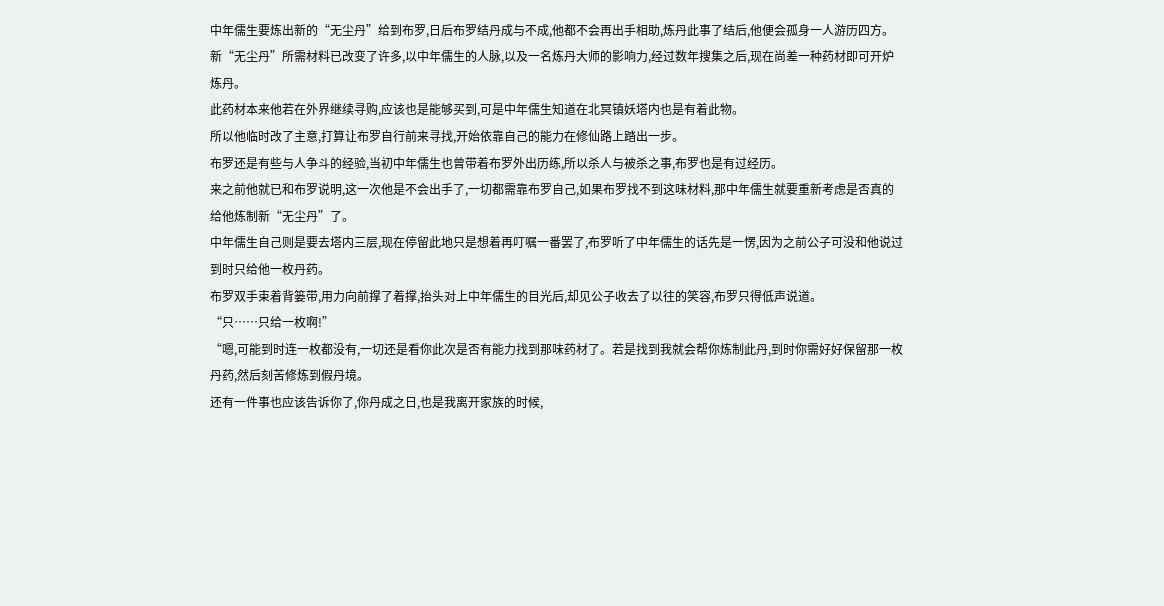中年儒生要炼出新的“无尘丹”给到布罗,日后布罗结丹成与不成,他都不会再出手相助,炼丹此事了结后,他便会孤身一人游历四方。
新“无尘丹”所需材料已改变了许多,以中年儒生的人脉,以及一名炼丹大师的影响力,经过数年搜集之后,现在尚差一种药材即可开炉炼丹。
此药材本来他若在外界继续寻购,应该也是能够买到,可是中年儒生知道在北冥镇妖塔内也是有着此物。
所以他临时改了主意,打算让布罗自行前来寻找,开始依靠自己的能力在修仙路上踏出一步。
布罗还是有些与人争斗的经验,当初中年儒生也曾带着布罗外出历练,所以杀人与被杀之事,布罗也是有过经历。
来之前他就已和布罗说明,这一次他是不会出手了,一切都需靠布罗自己,如果布罗找不到这味材料,那中年儒生就要重新考虑是否真的给他炼制新“无尘丹”了。
中年儒生自己则是要去塔内三层,现在停留此地只是想着再叮嘱一番罢了,布罗听了中年儒生的话先是一愣,因为之前公子可没和他说过到时只给他一枚丹药。
布罗双手束着背篓带,用力向前撑了着撑,抬头对上中年儒生的目光后,却见公子收去了以往的笑容,布罗只得低声说道。
“只……只给一枚啊!”
“嗯,可能到时连一枚都没有,一切还是看你此次是否有能力找到那味药材了。若是找到我就会帮你炼制此丹,到时你需好好保留那一枚丹药,然后刻苦修炼到假丹境。
还有一件事也应该告诉你了,你丹成之日,也是我离开家族的时候,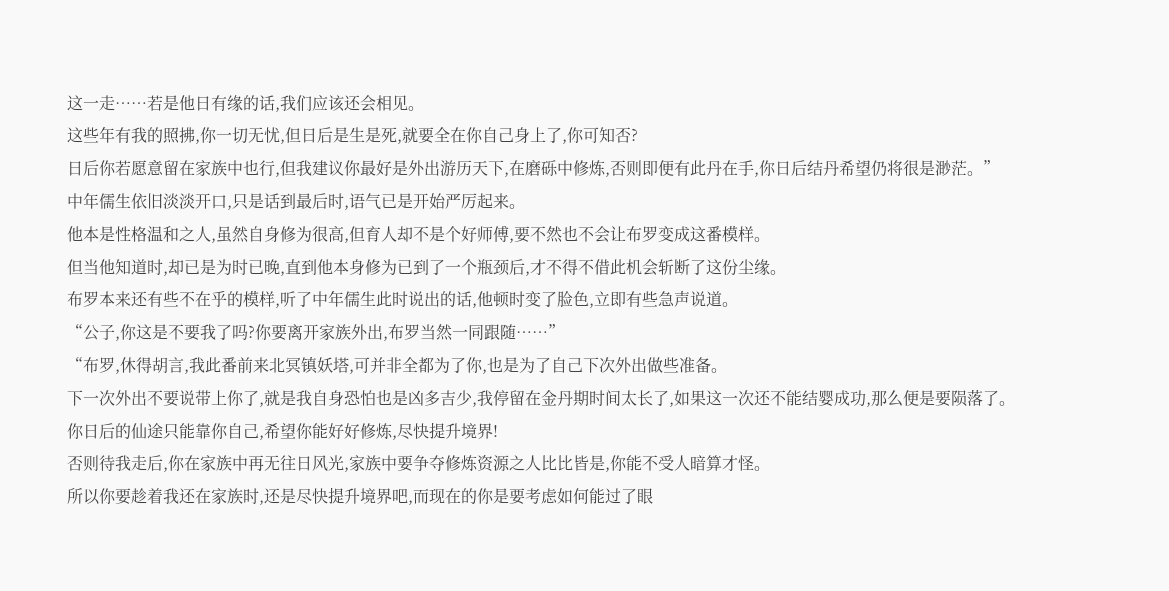这一走……若是他日有缘的话,我们应该还会相见。
这些年有我的照拂,你一切无忧,但日后是生是死,就要全在你自己身上了,你可知否?
日后你若愿意留在家族中也行,但我建议你最好是外出游历天下,在磨砾中修炼,否则即便有此丹在手,你日后结丹希望仍将很是渺茫。”
中年儒生依旧淡淡开口,只是话到最后时,语气已是开始严厉起来。
他本是性格温和之人,虽然自身修为很高,但育人却不是个好师傅,要不然也不会让布罗变成这番模样。
但当他知道时,却已是为时已晚,直到他本身修为已到了一个瓶颈后,才不得不借此机会斩断了这份尘缘。
布罗本来还有些不在乎的模样,听了中年儒生此时说出的话,他顿时变了脸色,立即有些急声说道。
“公子,你这是不要我了吗?你要离开家族外出,布罗当然一同跟随……”
“布罗,休得胡言,我此番前来北冥镇妖塔,可并非全都为了你,也是为了自己下次外出做些准备。
下一次外出不要说带上你了,就是我自身恐怕也是凶多吉少,我停留在金丹期时间太长了,如果这一次还不能结婴成功,那么便是要陨落了。
你日后的仙途只能靠你自己,希望你能好好修炼,尽快提升境界!
否则待我走后,你在家族中再无往日风光,家族中要争夺修炼资源之人比比皆是,你能不受人暗算才怪。
所以你要趁着我还在家族时,还是尽快提升境界吧,而现在的你是要考虑如何能过了眼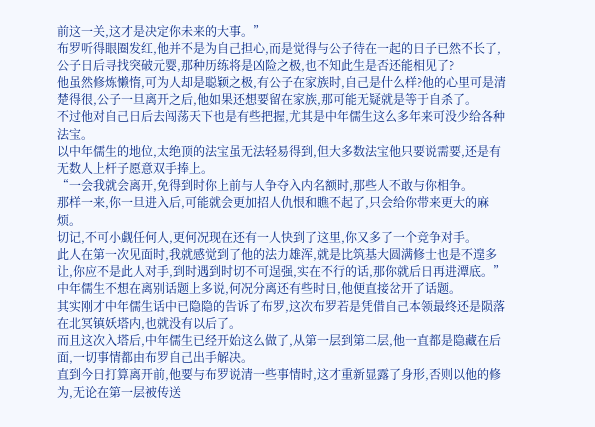前这一关,这才是决定你未来的大事。”
布罗听得眼圈发红,他并不是为自己担心,而是觉得与公子待在一起的日子已然不长了,公子日后寻找突破元婴,那种历练将是凶险之极,也不知此生是否还能相见了?
他虽然修炼懒惰,可为人却是聪颖之极,有公子在家族时,自己是什么样?他的心里可是清楚得很,公子一旦离开之后,他如果还想要留在家族,那可能无疑就是等于自杀了。
不过他对自己日后去闯荡天下也是有些把握,尤其是中年儒生这么多年来可没少给各种法宝。
以中年儒生的地位,太绝顶的法宝虽无法轻易得到,但大多数法宝他只要说需要,还是有无数人上杆子愿意双手捧上。
“一会我就会离开,免得到时你上前与人争夺入内名额时,那些人不敢与你相争。
那样一来,你一旦进入后,可能就会更加招人仇恨和瞧不起了,只会给你带来更大的麻烦。
切记,不可小觑任何人,更何况现在还有一人快到了这里,你又多了一个竞争对手。
此人在第一次见面时,我就感觉到了他的法力雄浑,就是比筑基大圆满修士也是不遑多让,你应不是此人对手,到时遇到时切不可逞强,实在不行的话,那你就后日再进潭底。”
中年儒生不想在离别话题上多说,何况分离还有些时日,他便直接岔开了话题。
其实刚才中年儒生话中已隐隐的告诉了布罗,这次布罗若是凭借自己本领最终还是陨落在北冥镇妖塔内,也就没有以后了。
而且这次入塔后,中年儒生已经开始这么做了,从第一层到第二层,他一直都是隐藏在后面,一切事情都由布罗自己出手解决。
直到今日打算离开前,他要与布罗说清一些事情时,这才重新显露了身形,否则以他的修为,无论在第一层被传送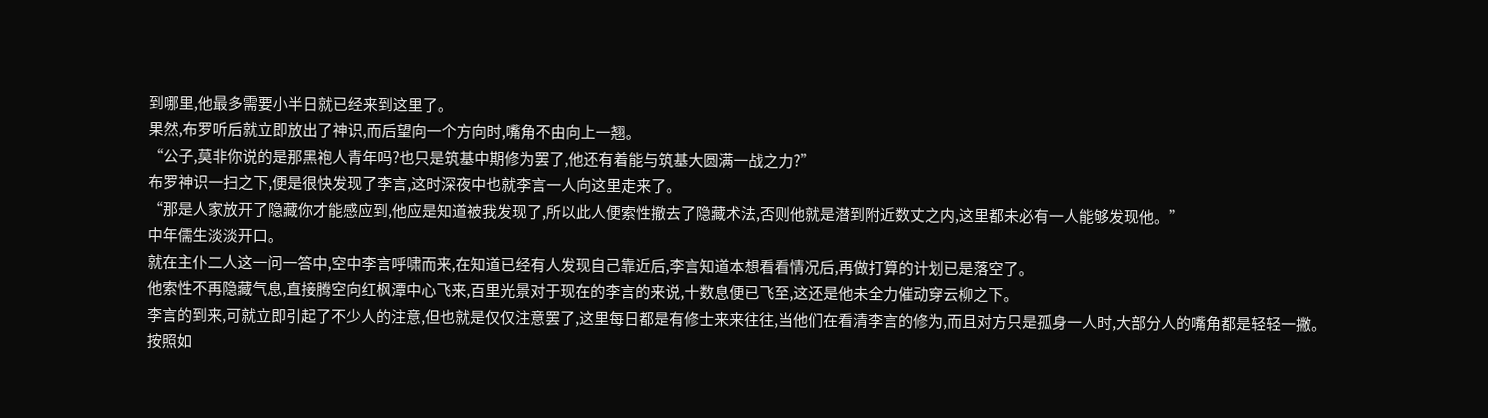到哪里,他最多需要小半日就已经来到这里了。
果然,布罗听后就立即放出了神识,而后望向一个方向时,嘴角不由向上一翘。
“公子,莫非你说的是那黑袍人青年吗?也只是筑基中期修为罢了,他还有着能与筑基大圆满一战之力?”
布罗神识一扫之下,便是很快发现了李言,这时深夜中也就李言一人向这里走来了。
“那是人家放开了隐藏你才能感应到,他应是知道被我发现了,所以此人便索性撤去了隐藏术法,否则他就是潜到附近数丈之内,这里都未必有一人能够发现他。”
中年儒生淡淡开口。
就在主仆二人这一问一答中,空中李言呼啸而来,在知道已经有人发现自己靠近后,李言知道本想看看情况后,再做打算的计划已是落空了。
他索性不再隐藏气息,直接腾空向红枫潭中心飞来,百里光景对于现在的李言的来说,十数息便已飞至,这还是他未全力催动穿云柳之下。
李言的到来,可就立即引起了不少人的注意,但也就是仅仅注意罢了,这里每日都是有修士来来往往,当他们在看清李言的修为,而且对方只是孤身一人时,大部分人的嘴角都是轻轻一撇。
按照如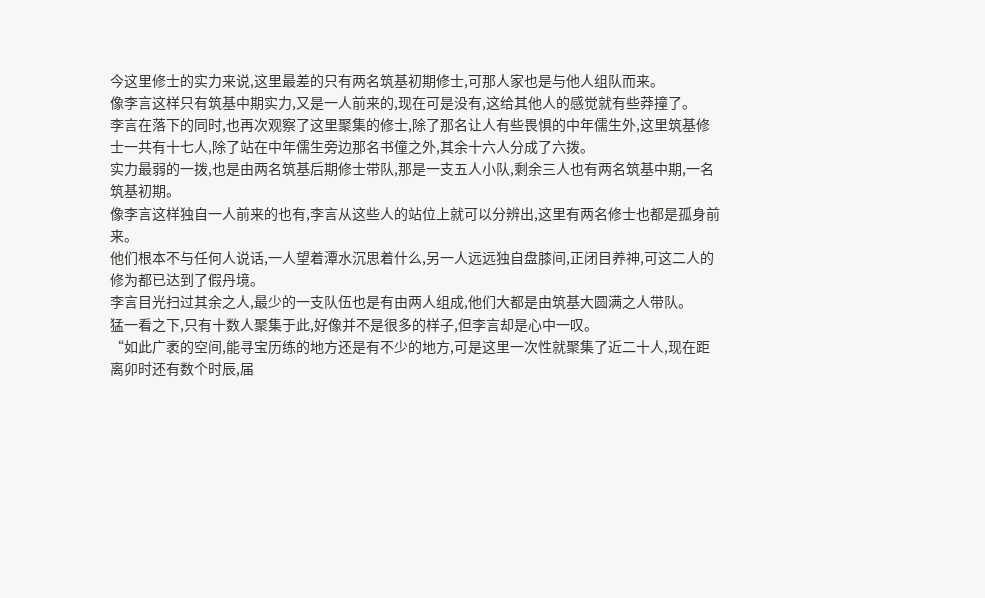今这里修士的实力来说,这里最差的只有两名筑基初期修士,可那人家也是与他人组队而来。
像李言这样只有筑基中期实力,又是一人前来的,现在可是没有,这给其他人的感觉就有些莽撞了。
李言在落下的同时,也再次观察了这里聚集的修士,除了那名让人有些畏惧的中年儒生外,这里筑基修士一共有十七人,除了站在中年儒生旁边那名书僮之外,其余十六人分成了六拨。
实力最弱的一拨,也是由两名筑基后期修士带队,那是一支五人小队,剩余三人也有两名筑基中期,一名筑基初期。
像李言这样独自一人前来的也有,李言从这些人的站位上就可以分辨出,这里有两名修士也都是孤身前来。
他们根本不与任何人说话,一人望着潭水沉思着什么,另一人远远独自盘膝间,正闭目养神,可这二人的修为都已达到了假丹境。
李言目光扫过其余之人,最少的一支队伍也是有由两人组成,他们大都是由筑基大圆满之人带队。
猛一看之下,只有十数人聚集于此,好像并不是很多的样子,但李言却是心中一叹。
“如此广袤的空间,能寻宝历练的地方还是有不少的地方,可是这里一次性就聚集了近二十人,现在距离卯时还有数个时辰,届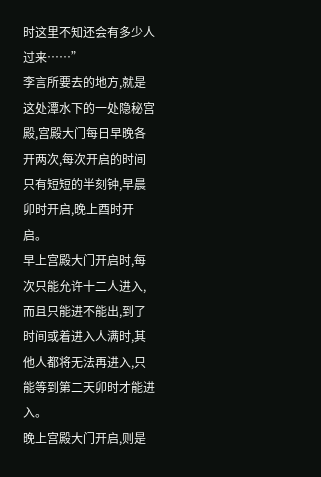时这里不知还会有多少人过来……”
李言所要去的地方,就是这处潭水下的一处隐秘宫殿,宫殿大门每日早晚各开两次,每次开启的时间只有短短的半刻钟,早晨卯时开启,晚上酉时开启。
早上宫殿大门开启时,每次只能允许十二人进入,而且只能进不能出,到了时间或着进入人满时,其他人都将无法再进入,只能等到第二天卯时才能进入。
晚上宫殿大门开启,则是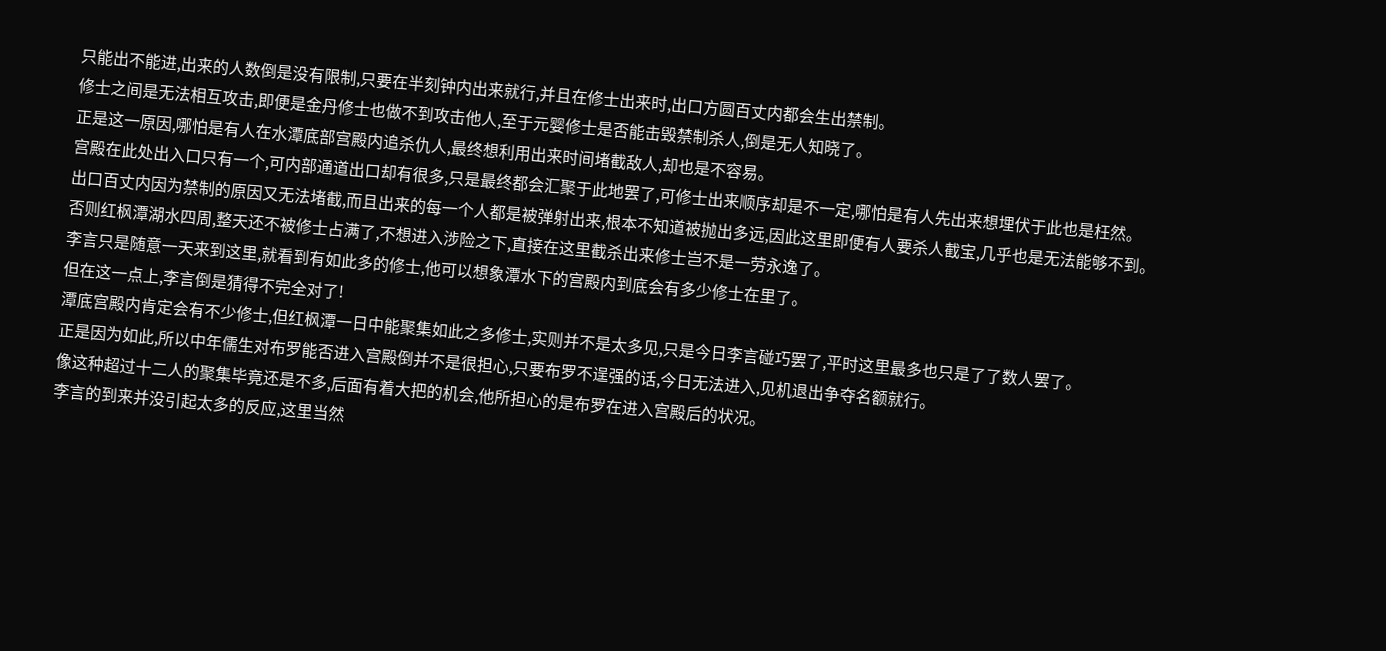只能出不能进,出来的人数倒是没有限制,只要在半刻钟内出来就行,并且在修士出来时,出口方圆百丈内都会生出禁制。
修士之间是无法相互攻击,即便是金丹修士也做不到攻击他人,至于元婴修士是否能击毁禁制杀人,倒是无人知晓了。
正是这一原因,哪怕是有人在水潭底部宫殿内追杀仇人,最终想利用出来时间堵截敌人,却也是不容易。
宫殿在此处出入口只有一个,可内部通道出口却有很多,只是最终都会汇聚于此地罢了,可修士出来顺序却是不一定,哪怕是有人先出来想埋伏于此也是枉然。
出口百丈内因为禁制的原因又无法堵截,而且出来的每一个人都是被弹射出来,根本不知道被抛出多远,因此这里即便有人要杀人截宝,几乎也是无法能够不到。
否则红枫潭湖水四周,整天还不被修士占满了,不想进入涉险之下,直接在这里截杀出来修士岂不是一劳永逸了。
李言只是随意一天来到这里,就看到有如此多的修士,他可以想象潭水下的宫殿内到底会有多少修士在里了。
但在这一点上,李言倒是猜得不完全对了!
潭底宫殿内肯定会有不少修士,但红枫潭一日中能聚集如此之多修士,实则并不是太多见,只是今日李言碰巧罢了,平时这里最多也只是了了数人罢了。
正是因为如此,所以中年儒生对布罗能否进入宫殿倒并不是很担心,只要布罗不逞强的话,今日无法进入,见机退出争夺名额就行。
像这种超过十二人的聚集毕竟还是不多,后面有着大把的机会,他所担心的是布罗在进入宫殿后的状况。
李言的到来并没引起太多的反应,这里当然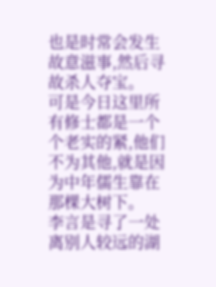也是时常会发生故意滋事,然后寻故杀人夺宝。
可是今日这里所有修士都是一个个老实的紧,他们不为其他,就是因为中年儒生靠在那棵大树下。
李言是寻了一处离别人较远的湖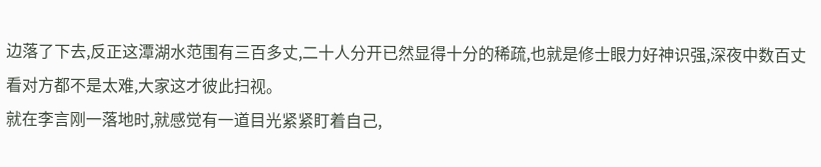边落了下去,反正这潭湖水范围有三百多丈,二十人分开已然显得十分的稀疏,也就是修士眼力好神识强,深夜中数百丈看对方都不是太难,大家这才彼此扫视。
就在李言刚一落地时,就感觉有一道目光紧紧盯着自己,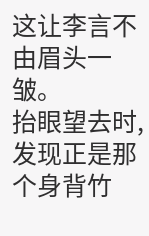这让李言不由眉头一皱。
抬眼望去时,发现正是那个身背竹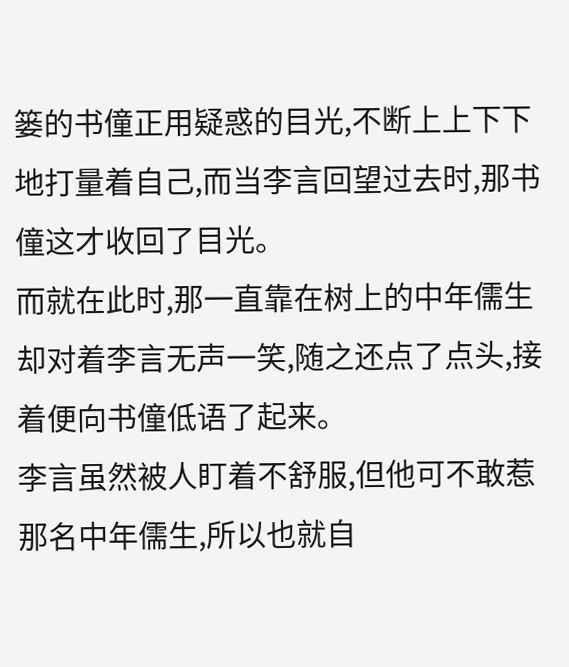篓的书僮正用疑惑的目光,不断上上下下地打量着自己,而当李言回望过去时,那书僮这才收回了目光。
而就在此时,那一直靠在树上的中年儒生却对着李言无声一笑,随之还点了点头,接着便向书僮低语了起来。
李言虽然被人盯着不舒服,但他可不敢惹那名中年儒生,所以也就自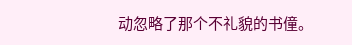动忽略了那个不礼貌的书僮。